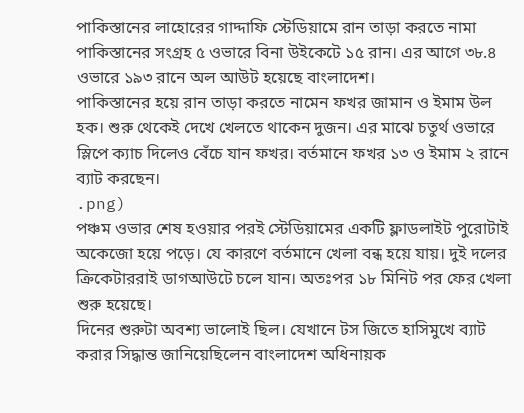পাকিস্তানের লাহোরের গাদ্দাফি স্টেডিয়ামে রান তাড়া করতে নামা পাকিস্তানের সংগ্রহ ৫ ওভারে বিনা উইকেটে ১৫ রান। এর আগে ৩৮.৪ ওভারে ১৯৩ রানে অল আউট হয়েছে বাংলাদেশ।
পাকিস্তানের হয়ে রান তাড়া করতে নামেন ফখর জামান ও ইমাম উল হক। শুরু থেকেই দেখে খেলতে থাকেন দুজন। এর মাঝে চতুর্থ ওভারে স্লিপে ক্যাচ দিলেও বেঁচে যান ফখর। বর্তমানে ফখর ১৩ ও ইমাম ২ রানে ব্যাট করছেন।
.png)
পঞ্চম ওভার শেষ হওয়ার পরই স্টেডিয়ামের একটি ফ্লাডলাইট পুরোটাই অকেজো হয়ে পড়ে। যে কারণে বর্তমানে খেলা বন্ধ হয়ে যায়। দুই দলের ক্রিকেটাররাই ডাগআউটে চলে যান। অতঃপর ১৮ মিনিট পর ফের খেলা শুরু হয়েছে।
দিনের শুরুটা অবশ্য ভালোই ছিল। যেখানে টস জিতে হাসিমুখে ব্যাট করার সিদ্ধান্ত জানিয়েছিলেন বাংলাদেশ অধিনায়ক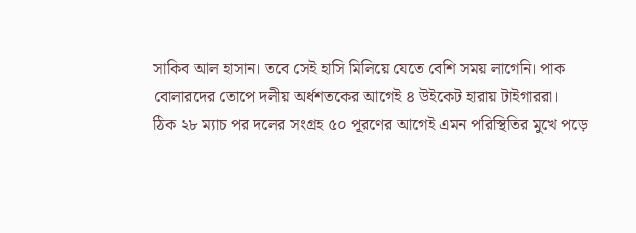সাকিব আল হাসান। তবে সেই হাসি মিলিয়ে যেতে বেশি সময় লাগেনি। পাক বোলারদের তোপে দলীয় অর্ধশতকের আগেই ৪ উইকেট হারায় টাইগাররা।
ঠিক ২৮ ম্যাচ পর দলের সংগ্রহ ৫০ পূরণের আগেই এমন পরিস্থিতির মুখে পড়ে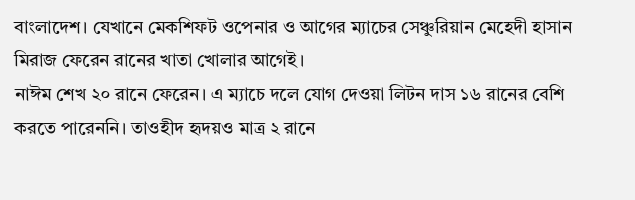বাংলাদেশ। যেখানে মেকশিফট ওপেনার ও আগের ম্যাচের সেঞ্চুরিয়ান মেহেদী হাসান মিরাজ ফেরেন রানের খাতা খোলার আগেই।
নাঈম শেখ ২০ রানে ফেরেন। এ ম্যাচে দলে যোগ দেওয়া লিটন দাস ১৬ রানের বেশি করতে পারেননি। তাওহীদ হৃদয়ও মাত্র ২ রানে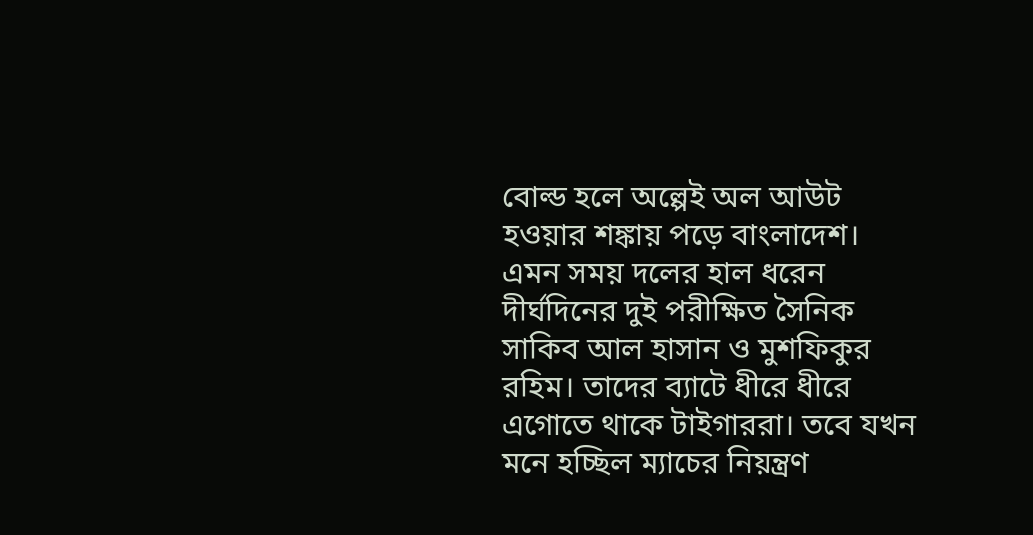বোল্ড হলে অল্পেই অল আউট হওয়ার শঙ্কায় পড়ে বাংলাদেশ।
এমন সময় দলের হাল ধরেন দীর্ঘদিনের দুই পরীক্ষিত সৈনিক সাকিব আল হাসান ও মুশফিকুর রহিম। তাদের ব্যাটে ধীরে ধীরে এগোতে থাকে টাইগাররা। তবে যখন মনে হচ্ছিল ম্যাচের নিয়ন্ত্রণ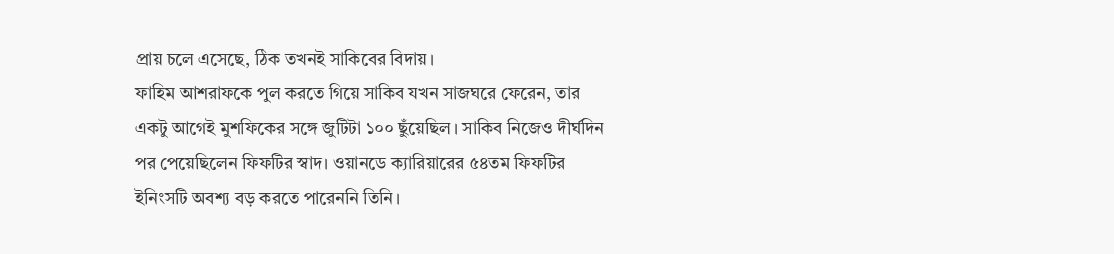প্রায় চলে এসেছে, ঠিক তখনই সাকিবের বিদায়।
ফাহিম আশরাফকে পুল করতে গিয়ে সাকিব যখন সাজঘরে ফেরেন, তার একটু আগেই মুশফিকের সঙ্গে জুটিটা ১০০ ছুঁয়েছিল। সাকিব নিজেও দীর্ঘদিন পর পেয়েছিলেন ফিফটির স্বাদ। ওয়ানডে ক্যারিয়ারের ৫৪তম ফিফটির ইনিংসটি অবশ্য বড় করতে পারেননি তিনি।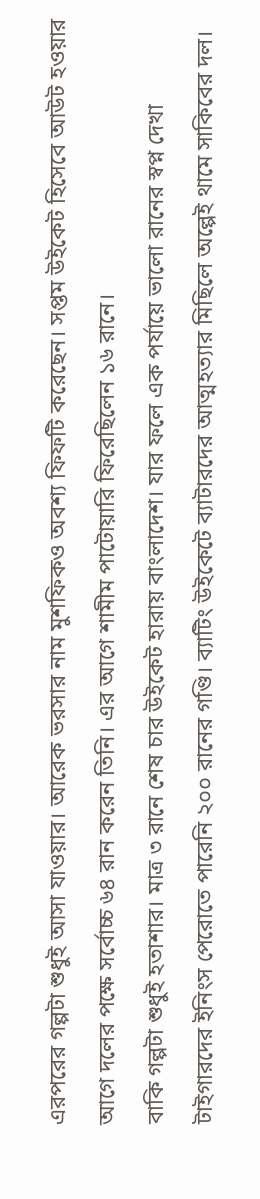এরপরের গল্পটা শুধুই আসা যাওয়ার। আরেক ভরসার নাম মুশফিকও অবশ্য ফিফটি করেছেন। সপ্তম উইকেট হিসেবে আউট হওয়ার আগে দলের পক্ষে সর্বোচ্চ ৬৪ রান করেন তিনি। এর আগে শামীম পাটোয়ারি ফিরেছিলেন ১৬ রানে।
বাকি গল্পটা শুধুই হতাশার। মাত্র ৩ রানে শেষ চার উইকেট হারায় বাংলাদেশ। যার ফলে এক পর্যায়ে ভালো রানের স্বপ্ন দেখা টাইগারদের ইনিংস পেরোতে পারেনি ২০০ রানের গণ্ডি। ব্যাটিং উইকেটে ব্যাটারদের আত্মহত্যার মিছিলে অল্পেই থামে সাকিবের দল।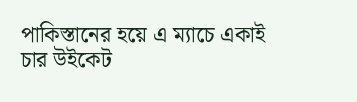পাকিস্তানের হয়ে এ ম্যাচে একাই চার উইকেট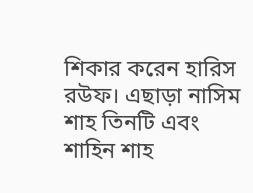শিকার করেন হারিস রউফ। এছাড়া নাসিম শাহ তিনটি এবং শাহিন শাহ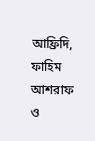আফ্রিদি, ফাহিম আশরাফ ও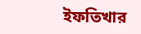ইফতিখার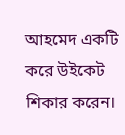আহমেদ একটি করে উইকেট শিকার করেন।